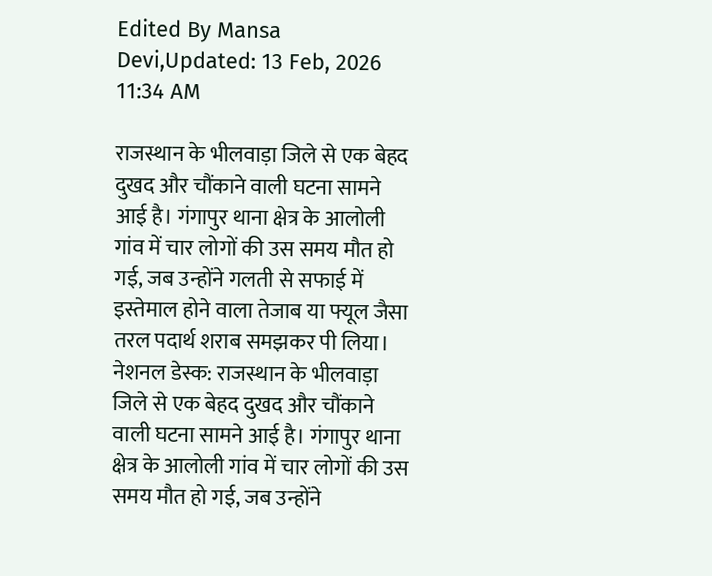Edited By Mansa Devi,Updated: 13 Feb, 2026 11:34 AM

राजस्थान के भीलवाड़ा जिले से एक बेहद दुखद और चौंकाने वाली घटना सामने आई है। गंगापुर थाना क्षेत्र के आलोली गांव में चार लोगों की उस समय मौत हो गई, जब उन्होंने गलती से सफाई में इस्तेमाल होने वाला तेजाब या फ्यूल जैसा तरल पदार्थ शराब समझकर पी लिया।
नेशनल डेस्क: राजस्थान के भीलवाड़ा जिले से एक बेहद दुखद और चौंकाने वाली घटना सामने आई है। गंगापुर थाना क्षेत्र के आलोली गांव में चार लोगों की उस समय मौत हो गई, जब उन्होंने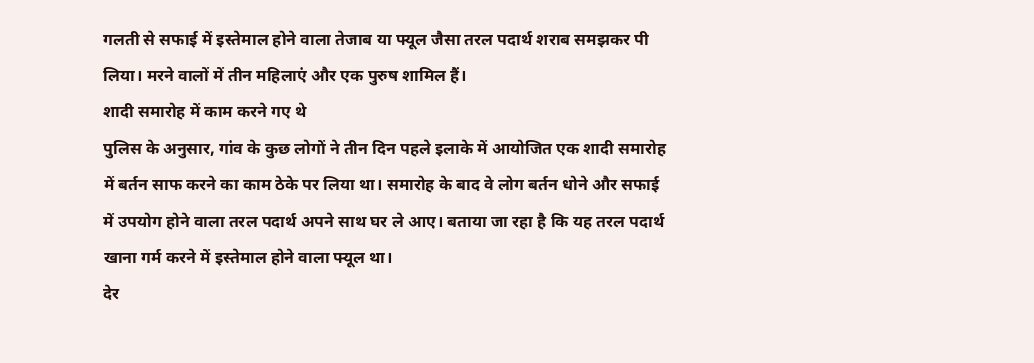गलती से सफाई में इस्तेमाल होने वाला तेजाब या फ्यूल जैसा तरल पदार्थ शराब समझकर पी लिया। मरने वालों में तीन महिलाएं और एक पुरुष शामिल हैं।
शादी समारोह में काम करने गए थे
पुलिस के अनुसार, गांव के कुछ लोगों ने तीन दिन पहले इलाके में आयोजित एक शादी समारोह में बर्तन साफ करने का काम ठेके पर लिया था। समारोह के बाद वे लोग बर्तन धोने और सफाई में उपयोग होने वाला तरल पदार्थ अपने साथ घर ले आए। बताया जा रहा है कि यह तरल पदार्थ खाना गर्म करने में इस्तेमाल होने वाला फ्यूल था।
देर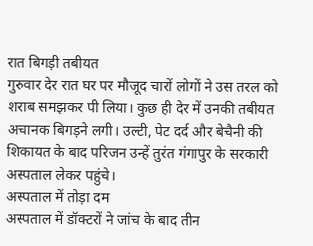रात बिगड़ी तबीयत
गुरुवार देर रात घर पर मौजूद चारों लोगों ने उस तरल को शराब समझकर पी लिया। कुछ ही देर में उनकी तबीयत अचानक बिगड़ने लगी। उल्टी, पेट दर्द और बेचैनी की शिकायत के बाद परिजन उन्हें तुरंत गंगापुर के सरकारी अस्पताल लेकर पहुंचे।
अस्पताल में तोड़ा दम
अस्पताल में डॉक्टरों ने जांच के बाद तीन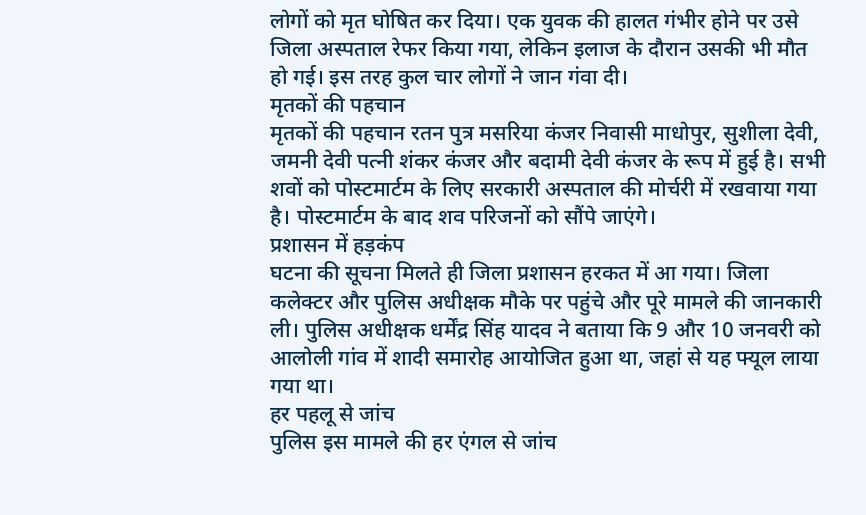लोगों को मृत घोषित कर दिया। एक युवक की हालत गंभीर होने पर उसे जिला अस्पताल रेफर किया गया, लेकिन इलाज के दौरान उसकी भी मौत हो गई। इस तरह कुल चार लोगों ने जान गंवा दी।
मृतकों की पहचान
मृतकों की पहचान रतन पुत्र मसरिया कंजर निवासी माधोपुर, सुशीला देवी, जमनी देवी पत्नी शंकर कंजर और बदामी देवी कंजर के रूप में हुई है। सभी शवों को पोस्टमार्टम के लिए सरकारी अस्पताल की मोर्चरी में रखवाया गया है। पोस्टमार्टम के बाद शव परिजनों को सौंपे जाएंगे।
प्रशासन में हड़कंप
घटना की सूचना मिलते ही जिला प्रशासन हरकत में आ गया। जिला कलेक्टर और पुलिस अधीक्षक मौके पर पहुंचे और पूरे मामले की जानकारी ली। पुलिस अधीक्षक धर्मेंद्र सिंह यादव ने बताया कि 9 और 10 जनवरी को आलोली गांव में शादी समारोह आयोजित हुआ था, जहां से यह फ्यूल लाया गया था।
हर पहलू से जांच
पुलिस इस मामले की हर एंगल से जांच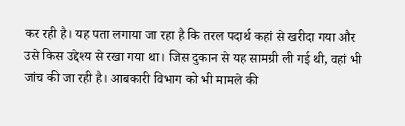कर रही है। यह पता लगाया जा रहा है कि तरल पदार्थ कहां से खरीदा गया और उसे किस उद्देश्य से रखा गया था। जिस दुकान से यह सामग्री ली गई थी, वहां भी जांच की जा रही है। आबकारी विभाग को भी मामले की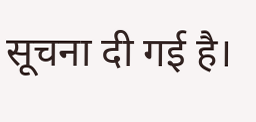सूचना दी गई है।